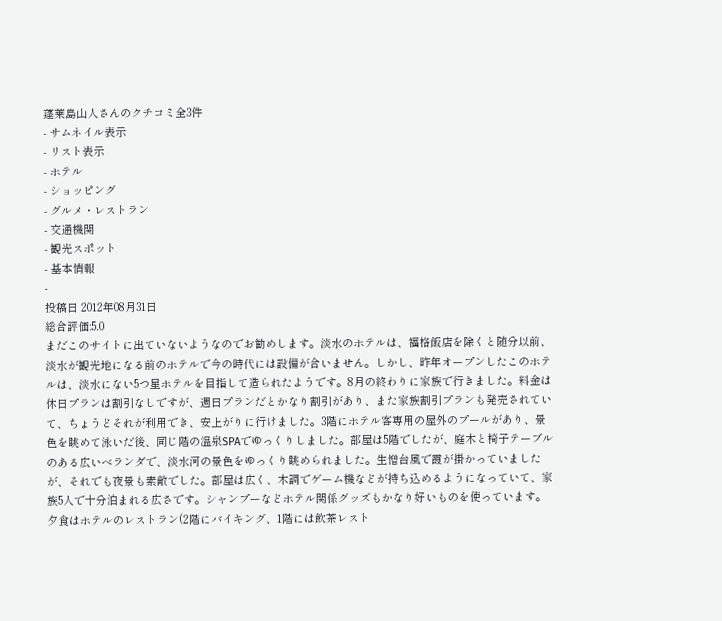蓬莱島山人さんのクチコミ全3件
- サムネイル表示
- リスト表示
- ホテル
- ショッピング
- グルメ・レストラン
- 交通機関
- 観光スポット
- 基本情報
-
投稿日 2012年08月31日
総合評価:5.0
まだこのサイトに出ていないようなのでお勧めします。淡水のホテルは、福格飯店を除くと随分以前、淡水が観光地になる前のホテルで今の時代には設備が合いません。しかし、昨年オープンしたこのホテルは、淡水にない5つ星ホテルを目指して造られたようです。8月の終わりに家族で行きました。料金は休日プランは割引なしですが、週日プランだとかなり割引があり、また家族割引プランも発売されていて、ちょうどそれが利用でき、安上がりに行けました。3階にホテル客専用の屋外のプールがあり、景色を眺めて泳いだ後、同じ階の温泉SPAでゆっくりしました。部屋は5階でしたが、庭木と椅子テーブルのある広いベランダで、淡水河の景色をゆっくり眺められました。生憎台風で霞が掛かっていましたが、それでも夜景も素敵でした。部屋は広く、木調でゲーム機などが持ち込めるようになっていて、家族5人で十分泊まれる広さです。シャンプーなどホテル関係グッズもかなり好いものを使っています。夕食はホテルのレストラン(2階にバイキング、1階には飲茶レスト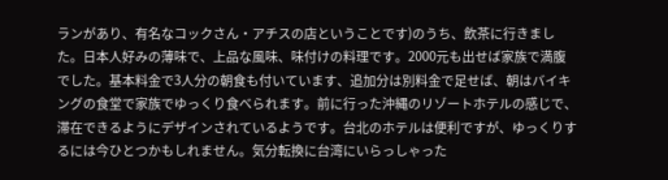ランがあり、有名なコックさん・アチスの店ということです)のうち、飲茶に行きました。日本人好みの薄味で、上品な風味、味付けの料理です。2000元も出せば家族で満腹でした。基本料金で3人分の朝食も付いています、追加分は別料金で足せば、朝はバイキングの食堂で家族でゆっくり食べられます。前に行った沖縄のリゾートホテルの感じで、滞在できるようにデザインされているようです。台北のホテルは便利ですが、ゆっくりするには今ひとつかもしれません。気分転換に台湾にいらっしゃった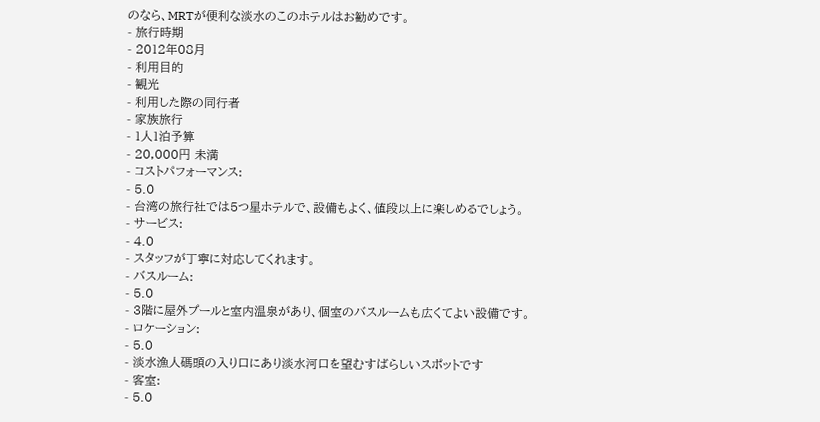のなら、MRTが便利な淡水のこのホテルはお勧めです。
- 旅行時期
- 2012年08月
- 利用目的
- 観光
- 利用した際の同行者
- 家族旅行
- 1人1泊予算
- 20,000円 未満
- コストパフォーマンス:
- 5.0
- 台湾の旅行社では5つ星ホテルで、設備もよく、値段以上に楽しめるでしょう。
- サービス:
- 4.0
- スタッフが丁寧に対応してくれます。
- バスルーム:
- 5.0
- 3階に屋外プールと室内温泉があり、個室のバスルームも広くてよい設備です。
- ロケーション:
- 5.0
- 淡水漁人碼頭の入り口にあり淡水河口を望むすばらしいスポットです
- 客室:
- 5.0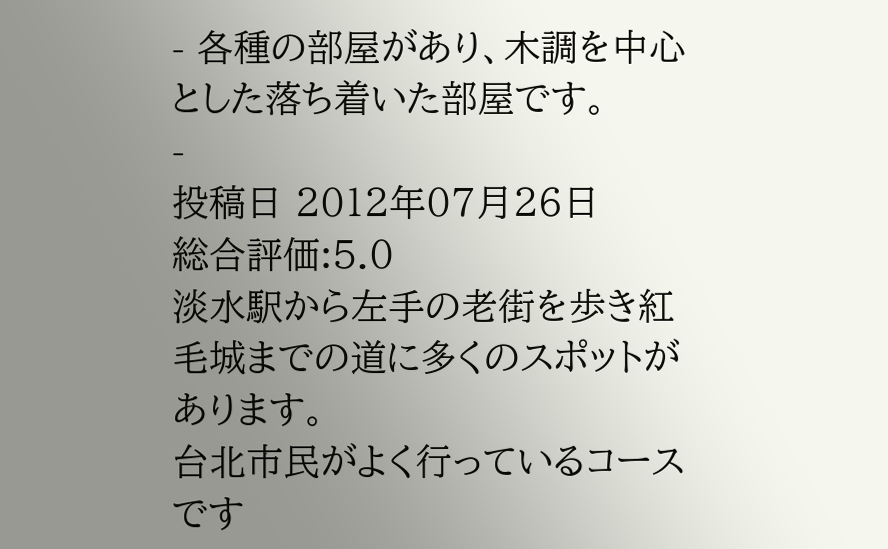- 各種の部屋があり、木調を中心とした落ち着いた部屋です。
-
投稿日 2012年07月26日
総合評価:5.0
淡水駅から左手の老街を歩き紅毛城までの道に多くのスポットがあります。
台北市民がよく行っているコースです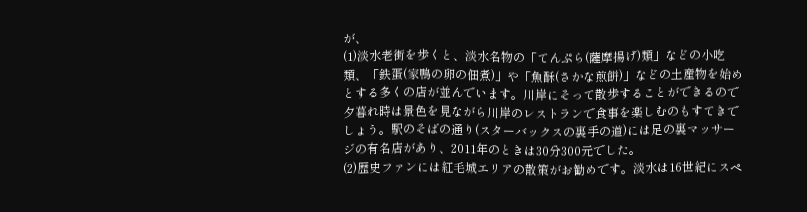が、
(1)淡水老街を歩くと、淡水名物の「てんぷら(薩摩揚げ)類」などの小吃類、「鉄蛋(家鴨の卵の佃煮)」や「魚酥(さかな煎餅)」などの土産物を始めとする多くの店が並んでいます。川岸にそって散歩することができるので夕暮れ時は景色を見ながら川岸のレストランで食事を楽しむのもすてきでしょう。駅のそばの通り(スターバックスの裏手の道)には足の裏マッサージの有名店があり、2011年のときは30分300元でした。
(2)歴史ファンには紅毛城エリアの散策がお勧めです。淡水は16世紀にスペ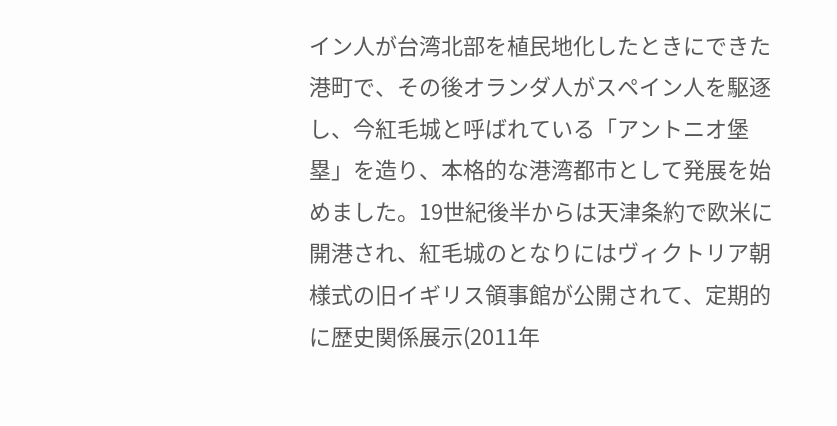イン人が台湾北部を植民地化したときにできた港町で、その後オランダ人がスペイン人を駆逐し、今紅毛城と呼ばれている「アントニオ堡塁」を造り、本格的な港湾都市として発展を始めました。19世紀後半からは天津条約で欧米に開港され、紅毛城のとなりにはヴィクトリア朝様式の旧イギリス領事館が公開されて、定期的に歴史関係展示(2011年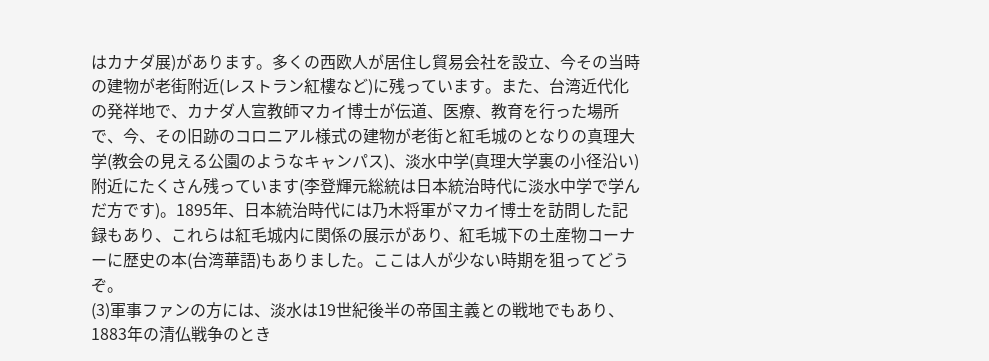はカナダ展)があります。多くの西欧人が居住し貿易会社を設立、今その当時の建物が老街附近(レストラン紅樓など)に残っています。また、台湾近代化の発祥地で、カナダ人宣教師マカイ博士が伝道、医療、教育を行った場所で、今、その旧跡のコロニアル様式の建物が老街と紅毛城のとなりの真理大学(教会の見える公園のようなキャンパス)、淡水中学(真理大学裏の小径沿い)附近にたくさん残っています(李登輝元総統は日本統治時代に淡水中学で学んだ方です)。1895年、日本統治時代には乃木将軍がマカイ博士を訪問した記録もあり、これらは紅毛城内に関係の展示があり、紅毛城下の土産物コーナーに歴史の本(台湾華語)もありました。ここは人が少ない時期を狙ってどうぞ。
(3)軍事ファンの方には、淡水は19世紀後半の帝国主義との戦地でもあり、1883年の清仏戦争のとき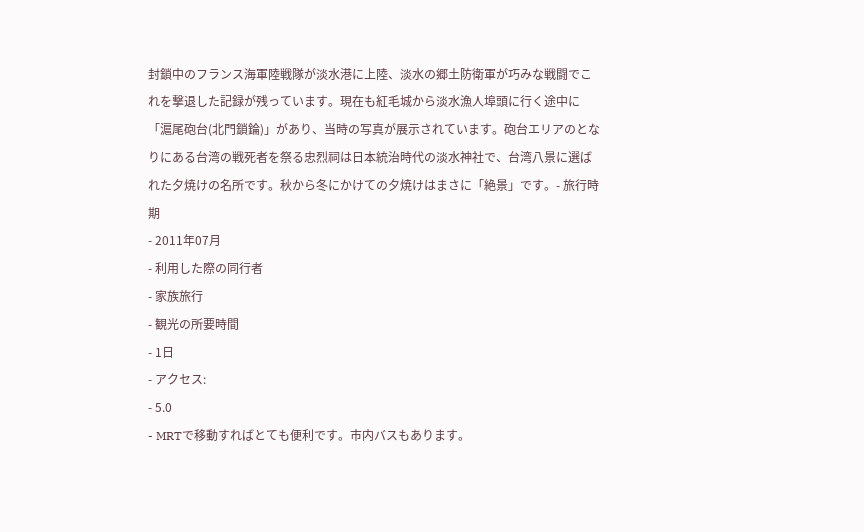封鎖中のフランス海軍陸戦隊が淡水港に上陸、淡水の郷土防衛軍が巧みな戦闘でこれを撃退した記録が残っています。現在も紅毛城から淡水漁人埠頭に行く途中に「滬尾砲台(北門鎖錀)」があり、当時の写真が展示されています。砲台エリアのとなりにある台湾の戦死者を祭る忠烈祠は日本統治時代の淡水神社で、台湾八景に選ばれた夕焼けの名所です。秋から冬にかけての夕焼けはまさに「絶景」です。- 旅行時期
- 2011年07月
- 利用した際の同行者
- 家族旅行
- 観光の所要時間
- 1日
- アクセス:
- 5.0
- MRTで移動すればとても便利です。市内バスもあります。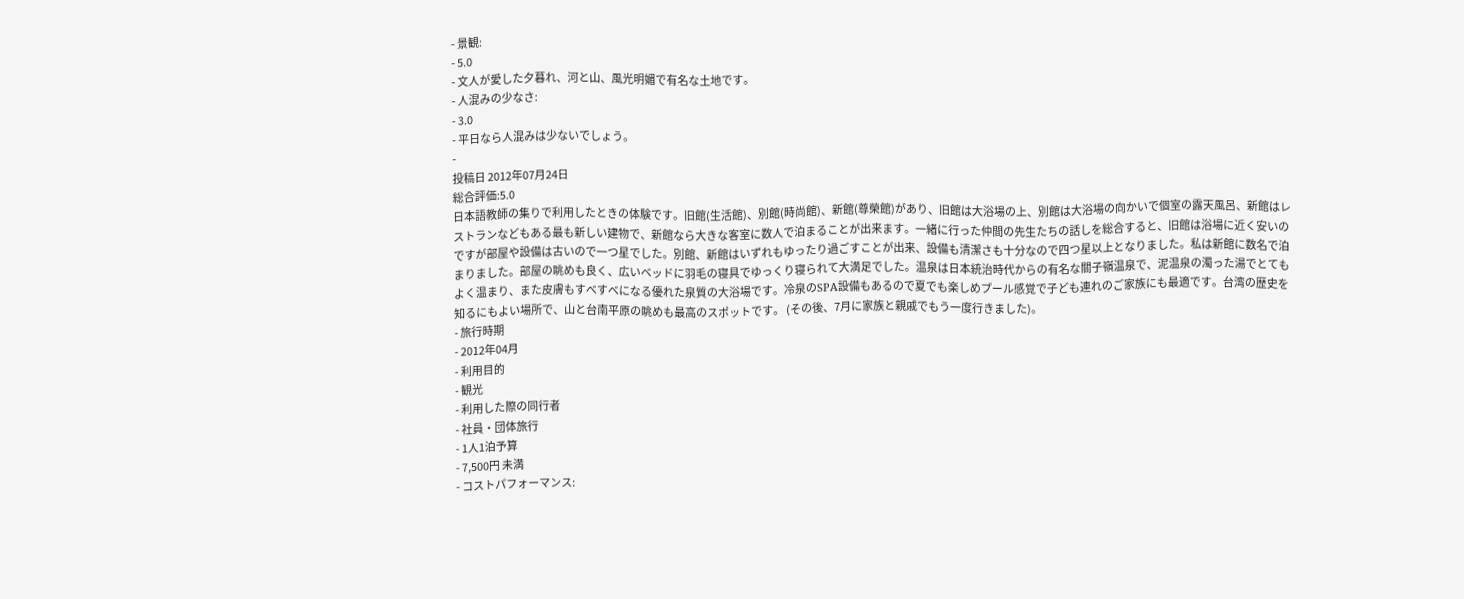- 景観:
- 5.0
- 文人が愛した夕暮れ、河と山、風光明媚で有名な土地です。
- 人混みの少なさ:
- 3.0
- 平日なら人混みは少ないでしょう。
-
投稿日 2012年07月24日
総合評価:5.0
日本語教師の集りで利用したときの体験です。旧館(生活館)、別館(時尚館)、新館(尊榮館)があり、旧館は大浴場の上、別館は大浴場の向かいで個室の露天風呂、新館はレストランなどもある最も新しい建物で、新館なら大きな客室に数人で泊まることが出来ます。一緒に行った仲間の先生たちの話しを総合すると、旧館は浴場に近く安いのですが部屋や設備は古いので一つ星でした。別館、新館はいずれもゆったり過ごすことが出来、設備も清潔さも十分なので四つ星以上となりました。私は新館に数名で泊まりました。部屋の眺めも良く、広いベッドに羽毛の寝具でゆっくり寝られて大満足でした。温泉は日本統治時代からの有名な關子嶺温泉で、泥温泉の濁った湯でとてもよく温まり、また皮膚もすべすべになる優れた泉質の大浴場です。冷泉のSPA設備もあるので夏でも楽しめプール感覚で子ども連れのご家族にも最適です。台湾の歴史を知るにもよい場所で、山と台南平原の眺めも最高のスポットです。 (その後、7月に家族と親戚でもう一度行きました)。
- 旅行時期
- 2012年04月
- 利用目的
- 観光
- 利用した際の同行者
- 社員・団体旅行
- 1人1泊予算
- 7,500円 未満
- コストパフォーマンス: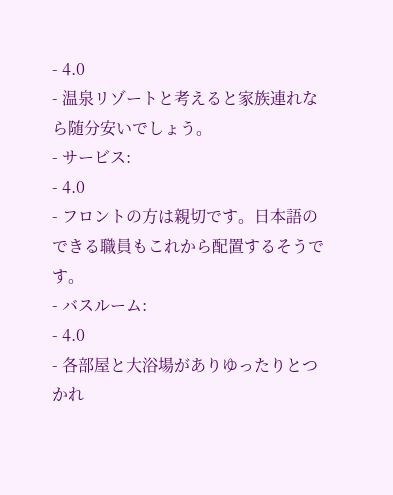- 4.0
- 温泉リゾートと考えると家族連れなら随分安いでしょう。
- サービス:
- 4.0
- フロントの方は親切です。日本語のできる職員もこれから配置するそうです。
- バスルーム:
- 4.0
- 各部屋と大浴場がありゆったりとつかれ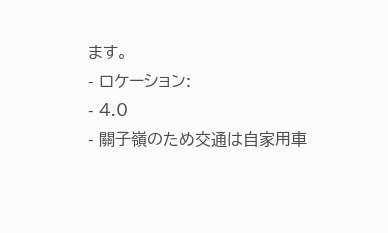ます。
- ロケーション:
- 4.0
- 關子嶺のため交通は自家用車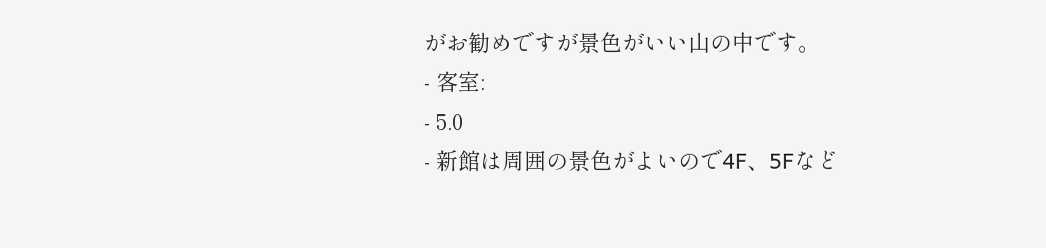がお勧めですが景色がいい山の中です。
- 客室:
- 5.0
- 新館は周囲の景色がよいので4F、5Fなど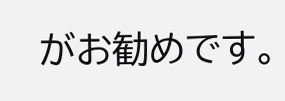がお勧めです。